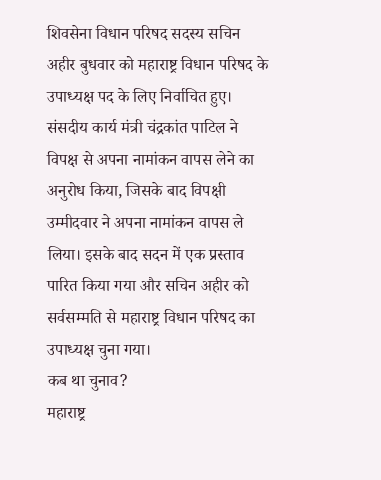शिवसेना विधान परिषद सदस्य सचिन अहीर बुधवार को महाराष्ट्र विधान परिषद के उपाध्यक्ष पद के लिए निर्वाचित हुए। संसदीय कार्य मंत्री चंद्रकांत पाटिल ने विपक्ष से अपना नामांकन वापस लेने का अनुरोध किया, जिसके बाद विपक्षी उम्मीदवार ने अपना नामांकन वापस ले लिया। इसके बाद सदन में एक प्रस्ताव पारित किया गया और सचिन अहीर को सर्वसम्मति से महाराष्ट्र विधान परिषद का उपाध्यक्ष चुना गया।
कब था चुनाव?
महाराष्ट्र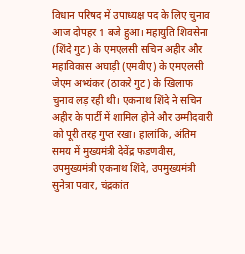विधान परिषद में उपाध्यक्ष पद के लिए चुनाव आज दोपहर 1 बजे हुआ। महायुति शिवसेना (शिंदे गुट) के एमएलसी सचिन अहीर और महाविकास अघाड़ी (एमवीए) के एमएलसी जेएम अभ्यंकर (ठाकरे गुट) के खिलाफ चुनाव लड़ रही थी। एकनाथ शिंदे ने सचिन अहीर के पार्टी में शामिल होने और उम्मीदवारी को पूरी तरह गुप्त रखा। हालांकि, अंतिम समय में मुख्यमंत्री देवेंद्र फडणवीस, उपमुख्यमंत्री एकनाथ शिंदे, उपमुख्यमंत्री सुनेत्रा पवार, चंद्रकांत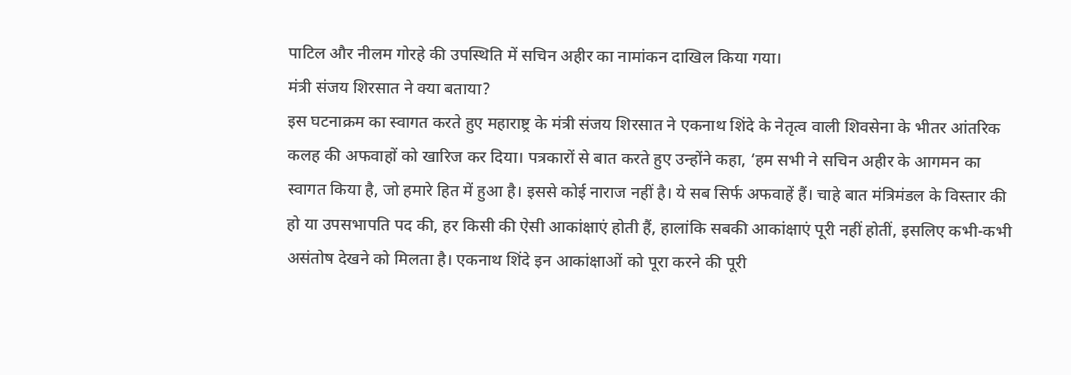पाटिल और नीलम गोरहे की उपस्थिति में सचिन अहीर का नामांकन दाखिल किया गया।
मंत्री संजय शिरसात ने क्या बताया?
इस घटनाक्रम का स्वागत करते हुए महाराष्ट्र के मंत्री संजय शिरसात ने एकनाथ शिंदे के नेतृत्व वाली शिवसेना के भीतर आंतरिक कलह की अफवाहों को खारिज कर दिया। पत्रकारों से बात करते हुए उन्होंने कहा, ‘हम सभी ने सचिन अहीर के आगमन का स्वागत किया है, जो हमारे हित में हुआ है। इससे कोई नाराज नहीं है। ये सब सिर्फ अफवाहें हैं। चाहे बात मंत्रिमंडल के विस्तार की हो या उपसभापति पद की, हर किसी की ऐसी आकांक्षाएं होती हैं, हालांकि सबकी आकांक्षाएं पूरी नहीं होतीं, इसलिए कभी-कभी असंतोष देखने को मिलता है। एकनाथ शिंदे इन आकांक्षाओं को पूरा करने की पूरी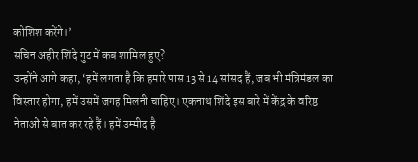कोशिश करेंगे।’
सचिन अहीर शिंदे गुट में कब शामिल हुए?
उन्होंने आगे कहा, ‘हमें लगता है कि हमारे पास 13 से 14 सांसद हैं, जब भी मंत्रिमंडल का विस्तार होगा, हमें उसमें जगह मिलनी चाहिए। एकनाथ शिंदे इस बारे में केंद्र के वरिष्ठ नेताओं से बात कर रहे हैं। हमें उम्मीद है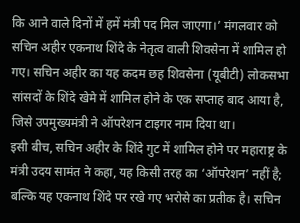कि आने वाले दिनों में हमें मंत्री पद मिल जाएगा।’ मंगलवार को सचिन अहीर एकनाथ शिंदे के नेतृत्व वाली शिवसेना में शामिल हो गए। सचिन अहीर का यह कदम छह शिवसेना (यूबीटी) लोकसभा सांसदों के शिंदे खेमे में शामिल होने के एक सप्ताह बाद आया है, जिसे उपमुख्यमंत्री ने ऑपरेशन टाइगर नाम दिया था।
इसी बीच, सचिन अहीर के शिंदे गुट में शामिल होने पर महाराष्ट्र के मंत्री उदय सामंत ने कहा, यह किसी तरह का ‘ऑपरेशन’ नहीं है; बल्कि यह एकनाथ शिंदे पर रखे गए भरोसे का प्रतीक है। सचिन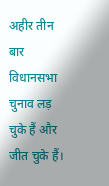अहीर तीन बार विधानसभा चुनाव लड़ चुके हैं और जीत चुके हैं।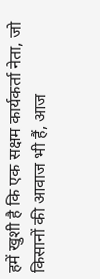हमें खुशी है कि एक सक्षम कार्यकर्ता नेता, जो किसानों की आवाज भी हैं, आज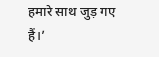हमारे साथ जुड़ गए हैं।’